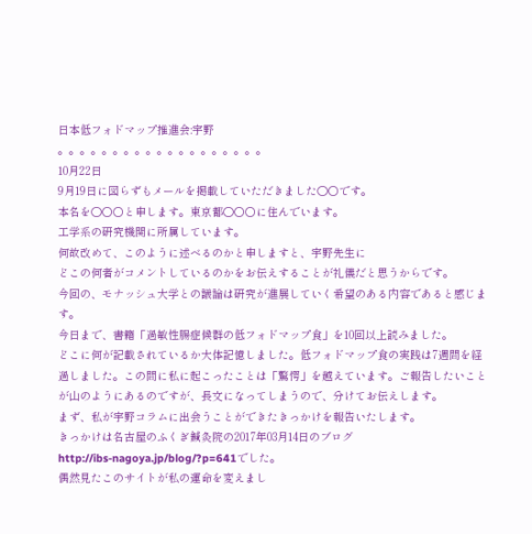日本低フォドマップ推進会:宇野
。。。。。。。。。。。。。。。。。。。
10月22日
9月19日に図らずもメールを掲載していただきました〇○です。
本名を〇○○と申します。東京都〇○○に住んでいます。
工学系の研究機関に所属しています。
何故改めて、このように述べるのかと申しますと、宇野先生に
どこの何者がコメントしているのかをお伝えすることが礼儀だと思うからです。
今回の、モナッシュ大学との議論は研究が進展していく希望のある内容であると感じます。
今日まで、書籍「過敏性腸症候群の低フォドマップ食」を10回以上読みました。
どこに何が記載されているか大体記憶しました。低フォドマップ食の実践は7週間を経過しました。この間に私に起こったことは「驚愕」を越えています。ご報告したいことが山のようにあるのですが、長文になってしまうので、分けてお伝えします。
まず、私が宇野コラムに出会うことができたきっかけを報告いたします。
きっかけは名古屋のふくぎ鍼灸院の2017年03月14日のブログ
http://ibs-nagoya.jp/blog/?p=641でした。
偶然見たこのサイトが私の運命を変えまし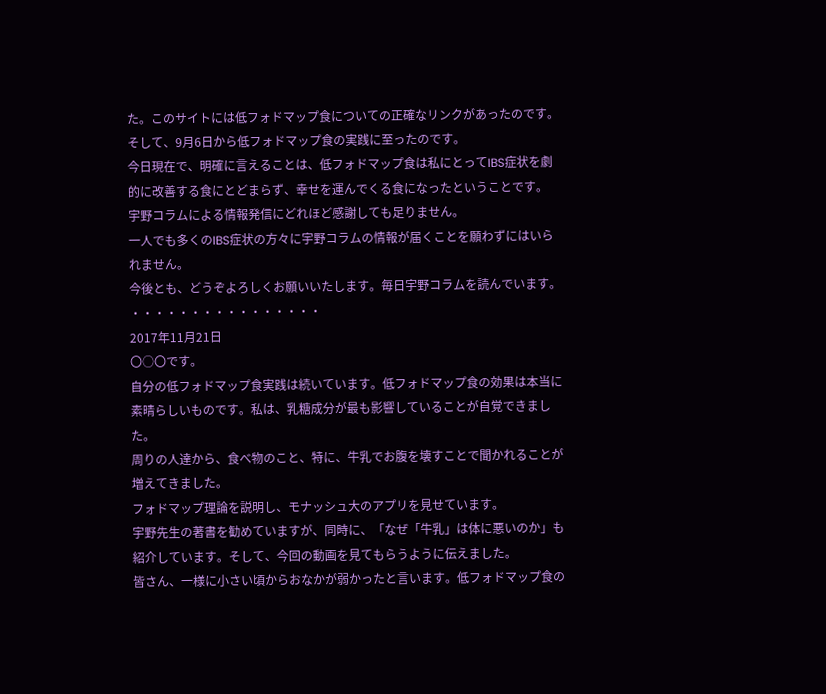た。このサイトには低フォドマップ食についての正確なリンクがあったのです。そして、9月6日から低フォドマップ食の実践に至ったのです。
今日現在で、明確に言えることは、低フォドマップ食は私にとってIBS症状を劇的に改善する食にとどまらず、幸せを運んでくる食になったということです。
宇野コラムによる情報発信にどれほど感謝しても足りません。
一人でも多くのIBS症状の方々に宇野コラムの情報が届くことを願わずにはいられません。
今後とも、どうぞよろしくお願いいたします。毎日宇野コラムを読んでいます。
・・・・・・・・・・・・・・・・
2017年11月21日
〇○〇です。
自分の低フォドマップ食実践は続いています。低フォドマップ食の効果は本当に素晴らしいものです。私は、乳糖成分が最も影響していることが自覚できました。
周りの人達から、食べ物のこと、特に、牛乳でお腹を壊すことで聞かれることが増えてきました。
フォドマップ理論を説明し、モナッシュ大のアプリを見せています。
宇野先生の著書を勧めていますが、同時に、「なぜ「牛乳」は体に悪いのか」も紹介しています。そして、今回の動画を見てもらうように伝えました。
皆さん、一様に小さい頃からおなかが弱かったと言います。低フォドマップ食の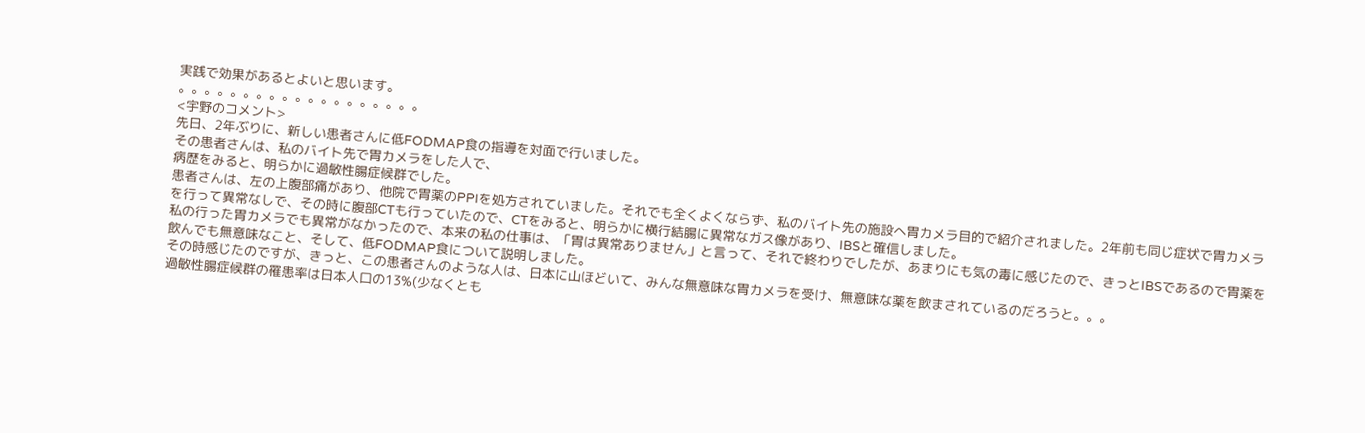実践で効果があるとよいと思います。
。。。。。。。。。。。。。。。。。。。
<宇野のコメント>
先日、2年ぶりに、新しい患者さんに低FODMAP食の指導を対面で行いました。
その患者さんは、私のバイト先で胃カメラをした人で、
病歴をみると、明らかに過敏性腸症候群でした。
患者さんは、左の上腹部痛があり、他院で胃薬のPPIを処方されていました。それでも全くよくならず、私のバイト先の施設へ胃カメラ目的で紹介されました。2年前も同じ症状で胃カメラを行って異常なしで、その時に腹部CTも行っていたので、CTをみると、明らかに横行結腸に異常なガス像があり、IBSと確信しました。
私の行った胃カメラでも異常がなかったので、本来の私の仕事は、「胃は異常ありません」と言って、それで終わりでしたが、あまりにも気の毒に感じたので、きっとIBSであるので胃薬を飲んでも無意味なこと、そして、低FODMAP食について説明しました。
その時感じたのですが、きっと、この患者さんのような人は、日本に山ほどいて、みんな無意味な胃カメラを受け、無意味な薬を飲まされているのだろうと。。。
過敏性腸症候群の罹患率は日本人口の13%(少なくとも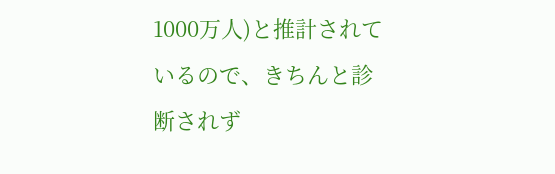1000万人)と推計されているので、きちんと診断されず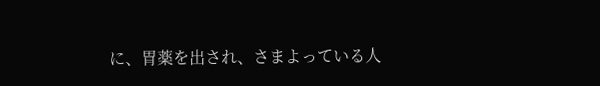に、胃薬を出され、さまよっている人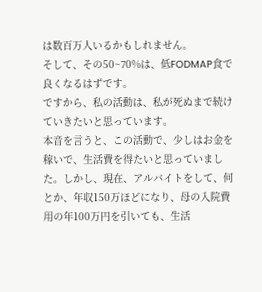は数百万人いるかもしれません。
そして、その50~70%は、低FODMAP食で良くなるはずです。
ですから、私の活動は、私が死ぬまで続けていきたいと思っています。
本音を言うと、この活動で、少しはお金を稼いで、生活費を得たいと思っていました。しかし、現在、アルバイトをして、何とか、年収150万ほどになり、母の入院費用の年100万円を引いても、生活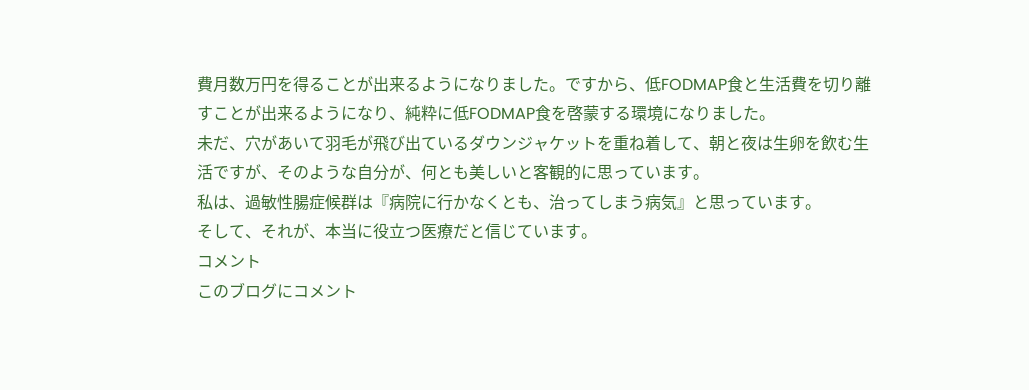費月数万円を得ることが出来るようになりました。ですから、低FODMAP食と生活費を切り離すことが出来るようになり、純粋に低FODMAP食を啓蒙する環境になりました。
未だ、穴があいて羽毛が飛び出ているダウンジャケットを重ね着して、朝と夜は生卵を飲む生活ですが、そのような自分が、何とも美しいと客観的に思っています。
私は、過敏性腸症候群は『病院に行かなくとも、治ってしまう病気』と思っています。
そして、それが、本当に役立つ医療だと信じています。
コメント
このブログにコメント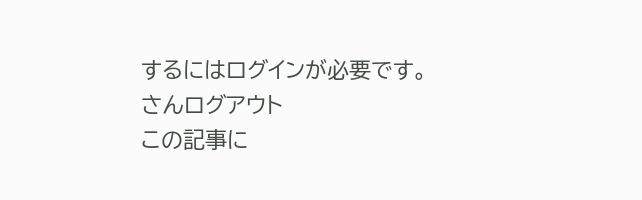するにはログインが必要です。
さんログアウト
この記事に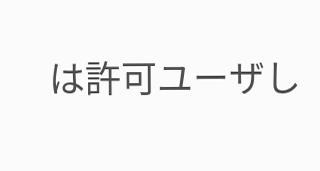は許可ユーザし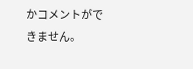かコメントができません。